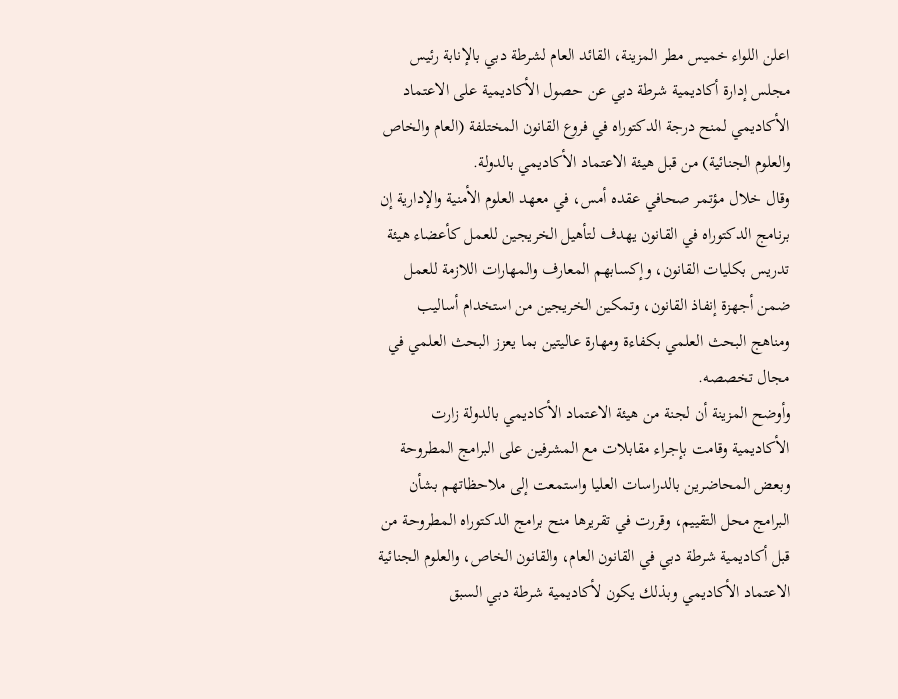اعلن اللواء خميس مطر المزينة، القائد العام لشرطة دبي بالإنابة رئيس مجلس إدارة أكاديمية شرطة دبي عن حصول الأكاديمية على الاعتماد الأكاديمي لمنح درجة الدكتوراه في فروع القانون المختلفة (العام والخاص والعلوم الجنائية) من قبل هيئة الاعتماد الأكاديمي بالدولة.
وقال خلال مؤتمر صحافي عقده أمس، في معهد العلوم الأمنية والإدارية إن برنامج الدكتوراه في القانون يهدف لتأهيل الخريجين للعمل كأعضاء هيئة تدريس بكليات القانون، وإكسابهم المعارف والمهارات اللازمة للعمل ضمن أجهزة إنفاذ القانون، وتمكين الخريجين من استخدام أساليب ومناهج البحث العلمي بكفاءة ومهارة عاليتين بما يعزز البحث العلمي في مجال تخصصه.
وأوضح المزينة أن لجنة من هيئة الاعتماد الأكاديمي بالدولة زارت الأكاديمية وقامت بإجراء مقابلات مع المشرفين على البرامج المطروحة وبعض المحاضرين بالدراسات العليا واستمعت إلى ملاحظاتهم بشأن البرامج محل التقييم، وقررت في تقريرها منح برامج الدكتوراه المطروحة من قبل أكاديمية شرطة دبي في القانون العام، والقانون الخاص، والعلوم الجنائية الاعتماد الأكاديمي وبذلك يكون لأكاديمية شرطة دبي السبق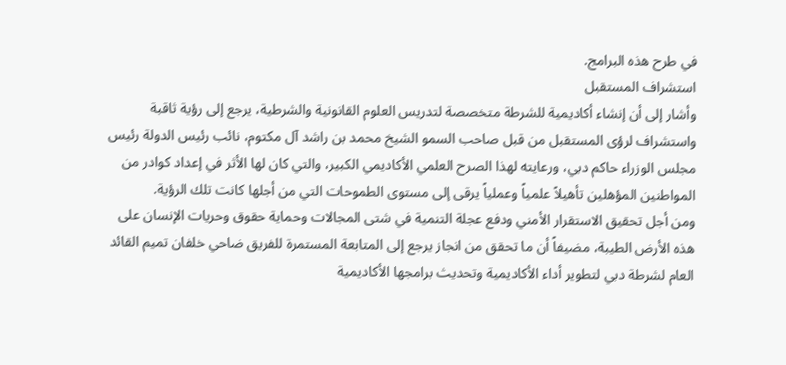في طرح هذه البرامج.
استشراف المستقبل
وأشار إلى أن إنشاء أكاديمية للشرطة متخصصة لتدريس العلوم القانونية والشرطية، يرجع إلى رؤية ثاقبة واستشراف لرؤى المستقبل من قبل صاحب السمو الشيخ محمد بن راشد آل مكتوم، نائب رئيس الدولة رئيس مجلس الوزراء حاكم دبي، ورعايته لهذا الصرح العلمي الأكاديمي الكبير، والتي كان لها الأثر في إعداد كوادر من المواطنين المؤهلين تأهيلاً علمياً وعملياً يرقى إلى مستوى الطموحات التي من أجلها كانت تلك الرؤية.
ومن أجل تحقيق الاستقرار الأمني ودفع عجلة التنمية في شتى المجالات وحماية حقوق وحريات الإنسان على هذه الأرض الطيبة، مضيفاً أن ما تحقق من انجاز يرجع إلى المتابعة المستمرة للفريق ضاحي خلفان تميم القائد العام لشرطة دبي لتطوير أداء الأكاديمية وتحديث برامجها الأكاديمية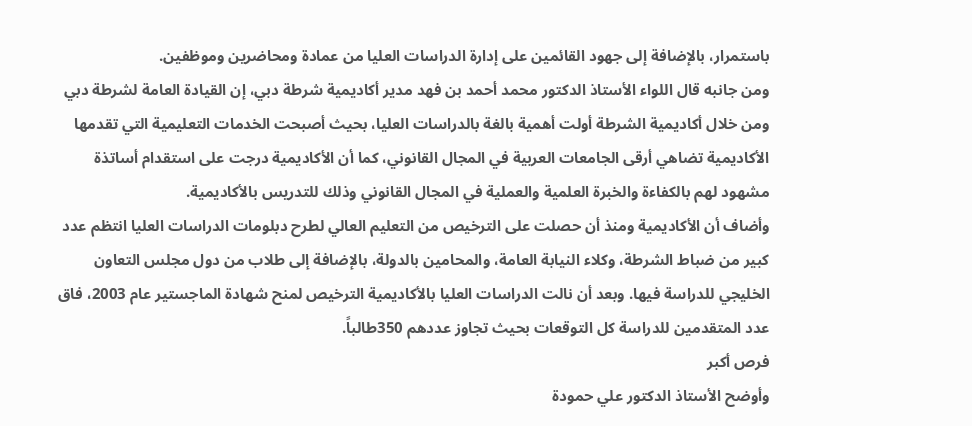باستمرار، بالإضافة إلى جهود القائمين على إدارة الدراسات العليا من عمادة ومحاضرين وموظفين.
ومن جانبه قال اللواء الأستاذ الدكتور محمد أحمد بن فهد مدير أكاديمية شرطة دبي، إن القيادة العامة لشرطة دبي ومن خلال أكاديمية الشرطة أولت أهمية بالغة بالدراسات العليا، بحيث أصبحت الخدمات التعليمية التي تقدمها الأكاديمية تضاهي أرقى الجامعات العربية في المجال القانوني، كما أن الأكاديمية درجت على استقدام أساتذة مشهود لهم بالكفاءة والخبرة العلمية والعملية في المجال القانوني وذلك للتدريس بالأكاديمية.
وأضاف أن الأكاديمية ومنذ أن حصلت على الترخيص من التعليم العالي لطرح دبلومات الدراسات العليا انتظم عدد كبير من ضباط الشرطة، وكلاء النيابة العامة، والمحامين بالدولة، بالإضافة إلى طلاب من دول مجلس التعاون الخليجي للدراسة فيها. وبعد أن نالت الدراسات العليا بالأكاديمية الترخيص لمنح شهادة الماجستير عام 2003، فاق عدد المتقدمين للدراسة كل التوقعات بحيث تجاوز عددهم 350طالباً.
فرص أكبر
وأوضح الأستاذ الدكتور علي حمودة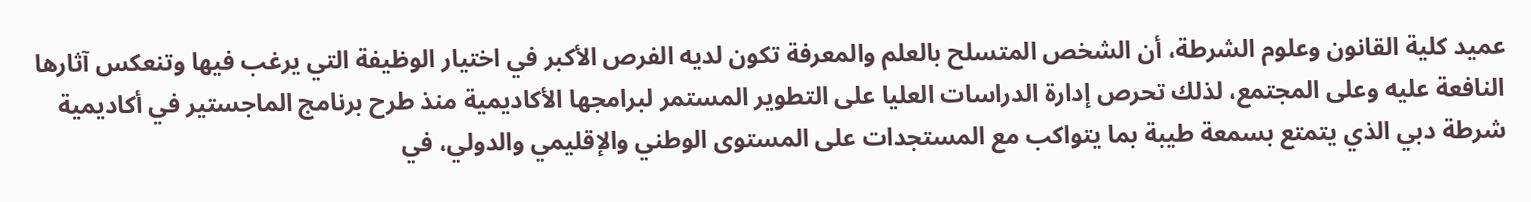عميد كلية القانون وعلوم الشرطة، أن الشخص المتسلح بالعلم والمعرفة تكون لديه الفرص الأكبر في اختيار الوظيفة التي يرغب فيها وتنعكس آثارها النافعة عليه وعلى المجتمع، لذلك تحرص إدارة الدراسات العليا على التطوير المستمر لبرامجها الأكاديمية منذ طرح برنامج الماجستير في أكاديمية شرطة دبي الذي يتمتع بسمعة طيبة بما يتواكب مع المستجدات على المستوى الوطني والإقليمي والدولي، في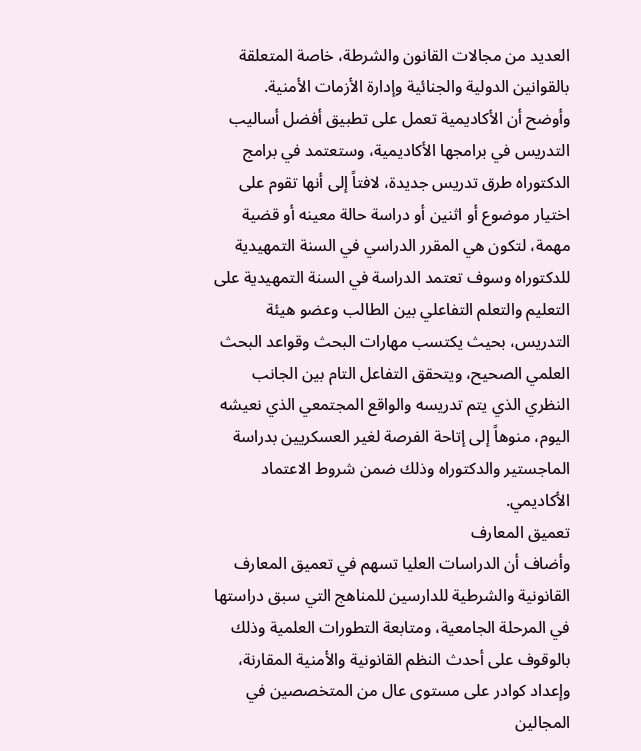العديد من مجالات القانون والشرطة، خاصة المتعلقة بالقوانين الدولية والجنائية وإدارة الأزمات الأمنية.
وأوضح أن الأكاديمية تعمل على تطبيق أفضل أساليب التدريس في برامجها الأكاديمية، وستعتمد في برامج الدكتوراه طرق تدريس جديدة، لافتاً إلى أنها تقوم على اختيار موضوع أو اثنين أو دراسة حالة معينه أو قضية مهمة، لتكون هي المقرر الدراسي في السنة التمهيدية للدكتوراه وسوف تعتمد الدراسة في السنة التمهيدية على التعليم والتعلم التفاعلي بين الطالب وعضو هيئة التدريس، بحيث يكتسب مهارات البحث وقواعد البحث العلمي الصحيح، ويتحقق التفاعل التام بين الجانب النظري الذي يتم تدريسه والواقع المجتمعي الذي نعيشه اليوم، منوهاً إلى إتاحة الفرصة لغير العسكريين بدراسة الماجستير والدكتوراه وذلك ضمن شروط الاعتماد الأكاديمي.
تعميق المعارف
وأضاف أن الدراسات العليا تسهم في تعميق المعارف القانونية والشرطية للدارسين للمناهج التي سبق دراستها في المرحلة الجامعية، ومتابعة التطورات العلمية وذلك بالوقوف على أحدث النظم القانونية والأمنية المقارنة، وإعداد كوادر على مستوى عال من المتخصصين في المجالين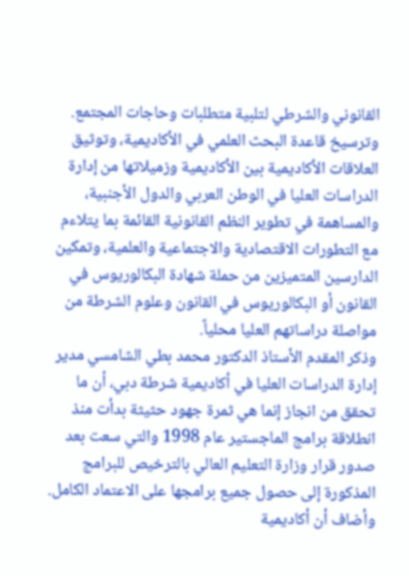القانوني والشرطي لتلبية متطلبات وحاجات المجتمع.
وترسيخ قاعدة البحث العلمي في الأكاديمية، وتوثيق العلاقات الأكاديمية بين الأكاديمية وزميلاتها من إدارة الدراسات العليا في الوطن العربي والدول الأجنبية، والمساهمة في تطوير النظم القانونية القائمة بما يتلاءم مع التطورات الاقتصادية والاجتماعية والعلمية، وتمكين الدارسين المتميزين من حملة شهادة البكالوريوس في القانون أو البكالوريوس في القانون وعلوم الشرطة من مواصلة دراساتهم العليا محلياً.
وذكر المقدم الأستاذ الدكتور محمد بطي الشامسي مدير إدارة الدراسات العليا في أكاديمية شرطة دبي، أن ما تحقق من انجاز إنما هي ثمرة جهود حثيثة بدأت منذ انطلاقة برامج الماجستير عام 1998 والتي سعت بعد صدور قرار وزارة التعليم العالي بالترخيص للبرامج المذكورة إلى حصول جميع برامجها على الاعتماد الكامل. وأضاف أن أكاديمية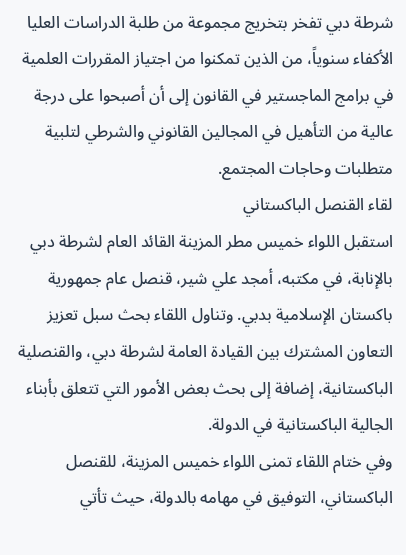شرطة دبي تفخر بتخريج مجموعة من طلبة الدراسات العليا الأكفاء سنوياً، من الذين تمكنوا من اجتياز المقررات العلمية في برامج الماجستير في القانون إلى أن أصبحوا على درجة عالية من التأهيل في المجالين القانوني والشرطي لتلبية متطلبات وحاجات المجتمع.
لقاء القنصل الباكستاني
استقبل اللواء خميس مطر المزينة القائد العام لشرطة دبي بالإنابة، في مكتبه، أمجد علي شير، قنصل عام جمهورية باكستان الإسلامية بدبي. وتناول اللقاء بحث سبل تعزيز التعاون المشترك بين القيادة العامة لشرطة دبي، والقنصلية الباكستانية، إضافة إلى بحث بعض الأمور التي تتعلق بأبناء الجالية الباكستانية في الدولة.
وفي ختام اللقاء تمنى اللواء خميس المزينة، للقنصل الباكستاني، التوفيق في مهامه بالدولة، حيث تأتي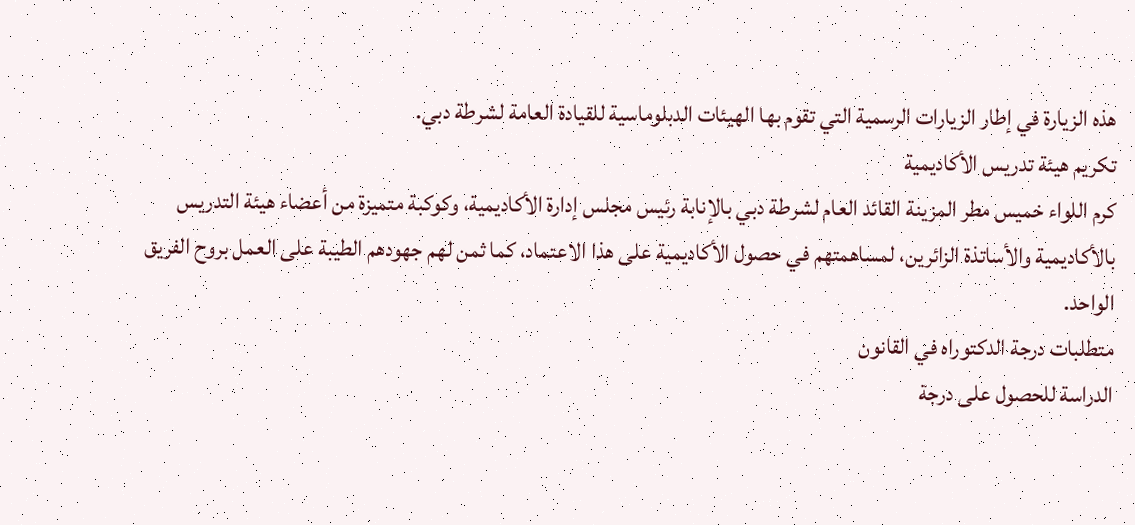هذه الزيارة في إطار الزيارات الرسمية التي تقوم بها الهيئات الدبلوماسية للقيادة العامة لشرطة دبي.
تكريم هيئة تدريس الأكاديمية
كرم اللواء خميس مطر المزينة القائد العام لشرطة دبي بالإنابة رئيس مجلس إدارة الأكاديمية، وكوكبة متميزة من أعضاء هيئة التدريس بالأكاديمية والأساتذة الزائرين، لمساهمتهم في حصول الأكاديمية على هذا الاعتماد، كما ثمن لهم جهودهم الطيبة على العمل بروح الفريق الواحد.
متطلبات درجة الدكتوراه في القانون
الدراسة للحصول على درجة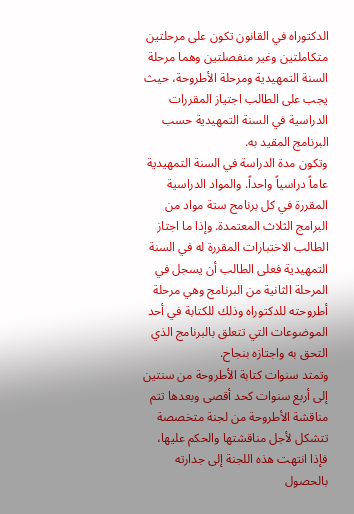الدكتوراه في القانون تكون على مرحلتين متكاملتين وغير منفصلتين وهما مرحلة السنة التمهيدية ومرحلة الأطروحة، حيث يجب على الطالب اجتياز المقررات الدراسية في السنة التمهيدية حسب البرنامج المقيد به.
وتكون مدة الدراسة في السنة التمهيدية عاماً دراسياً واحداً. والمواد الدراسية المقررة في كل برنامج ستة مواد من البرامج الثلاث المعتمدة. وإذا ما اجتاز الطالب الاختبارات المقررة له في السنة التمهيدية فعلى الطالب أن يسجل في المرحلة الثانية من البرنامج وهي مرحلة أطروحته للدكتوراه وذلك للكتابة في أحد الموضوعات التي تتعلق بالبرنامج الذي التحق به واجتازه بنجاح.
وتمتد سنوات كتابة الأطروحة من سنتين إلى أربع سنوات كحد أقصى وبعدها تتم مناقشة الأطروحة من لجنة متخصصة تتشكل لأجل مناقشتها والحكم عليها، فإذا انتهت هذه اللجنة إلى جدارته بالحصول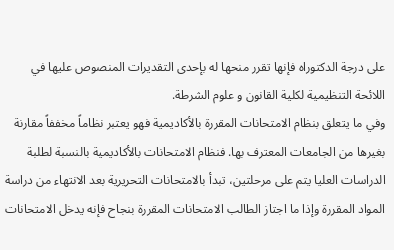على درجة الدكتوراه فإنها تقرر منحها له بإحدى التقديرات المنصوص عليها في اللائحة التنظيمية لكلية القانون و علوم الشرطة.
وفي ما يتعلق بنظام الامتحانات المقررة بالأكاديمية فهو يعتبر نظاماً مخففاً مقارنة بغيرها من الجامعات المعترف بها. فنظام الامتحانات بالأكاديمية بالنسبة لطلبة الدراسات العليا يتم على مرحلتين، تبدأ بالامتحانات التحريرية بعد الانتهاء من دراسة المواد المقررة وإذا ما اجتاز الطالب الامتحانات المقررة بنجاح فإنه يدخل الامتحانات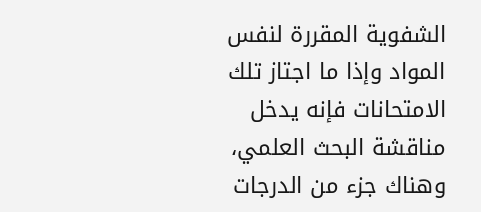الشفوية المقررة لنفس المواد وإذا ما اجتاز تلك الامتحانات فإنه يدخل مناقشة البحث العلمي، وهناك جزء من الدرجات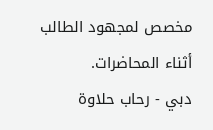مخصص لمجهود الطالب أثناء المحاضرات.
دبي - رحاب حلاوة